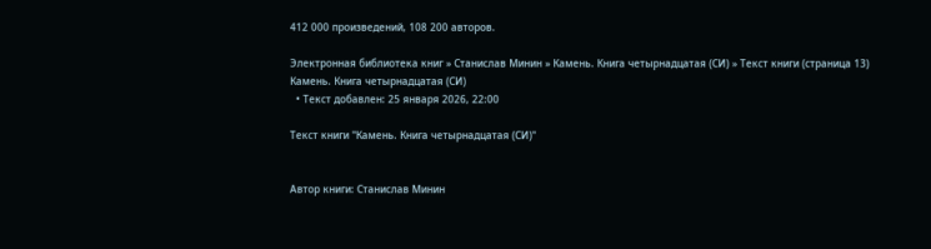412 000 произведений, 108 200 авторов.

Электронная библиотека книг » Станислав Минин » Камень. Книга четырнадцатая (СИ) » Текст книги (страница 13)
Камень. Книга четырнадцатая (СИ)
  • Текст добавлен: 25 января 2026, 22:00

Текст книги "Камень. Книга четырнадцатая (СИ)"


Автор книги: Станислав Минин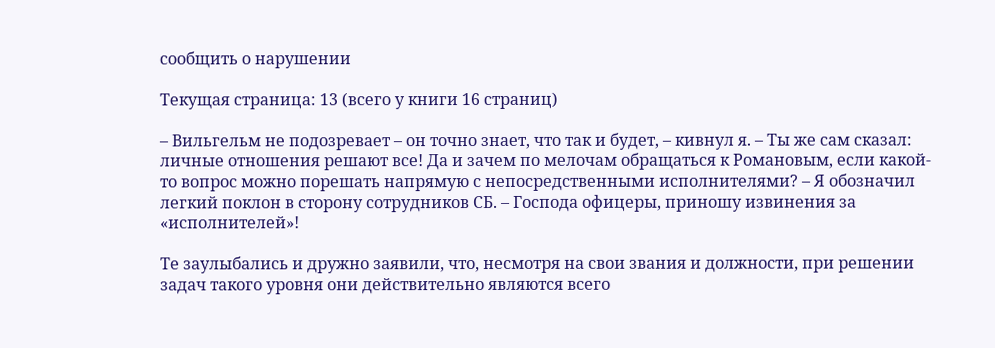сообщить о нарушении

Текущая страница: 13 (всего у книги 16 страниц)

– Вильгельм не подозревает – он точно знает, что так и будет, – кивнул я. – Ты же сам сказал: личные отношения решают все! Да и зачем по мелочам обращаться к Романовым, если какой-то вопрос можно порешать напрямую с непосредственными исполнителями? – Я обозначил легкий поклон в сторону сотрудников СБ. – Господа офицеры, приношу извинения за «исполнителей»!

Те заулыбались и дружно заявили, что, несмотря на свои звания и должности, при решении задач такого уровня они действительно являются всего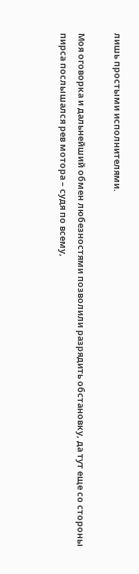лишь простыми исполнителями.

Моя оговорка и дальнейший обмен любезностями позволили разрядить обстановку, да тут еще со стороны пирса послышался рев мотора – судя по всему,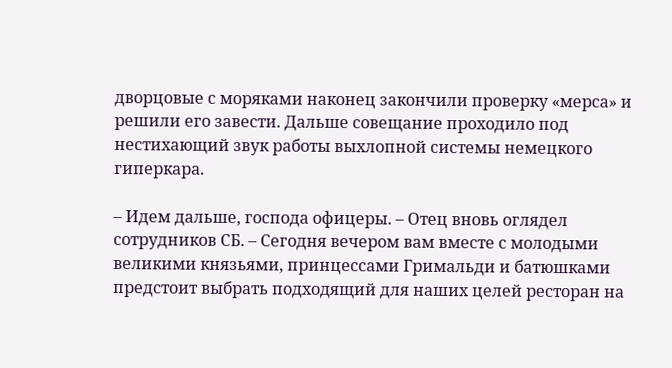дворцовые с моряками наконец закончили проверку «мерса» и решили его завести. Дальше совещание проходило под нестихающий звук работы выхлопной системы немецкого гиперкара.

– Идем дальше, господа офицеры. – Отец вновь оглядел сотрудников СБ. – Сегодня вечером вам вместе с молодыми великими князьями, принцессами Гримальди и батюшками предстоит выбрать подходящий для наших целей ресторан на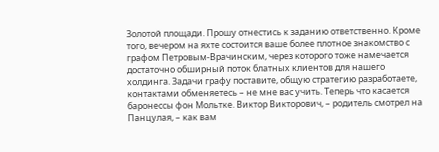Золотой площади. Прошу отнестись к заданию ответственно. Кроме того, вечером на яхте состоится ваше более плотное знакомство с графом Петровым-Врачинским, через которого тоже намечается достаточно обширный поток блатных клиентов для нашего холдинга. Задачи графу поставите, общую стратегию разработаете, контактами обменяетесь – не мне вас учить. Теперь что касается баронессы фон Мольтке. Виктор Викторович, – родитель смотрел на Панцулая, – как вам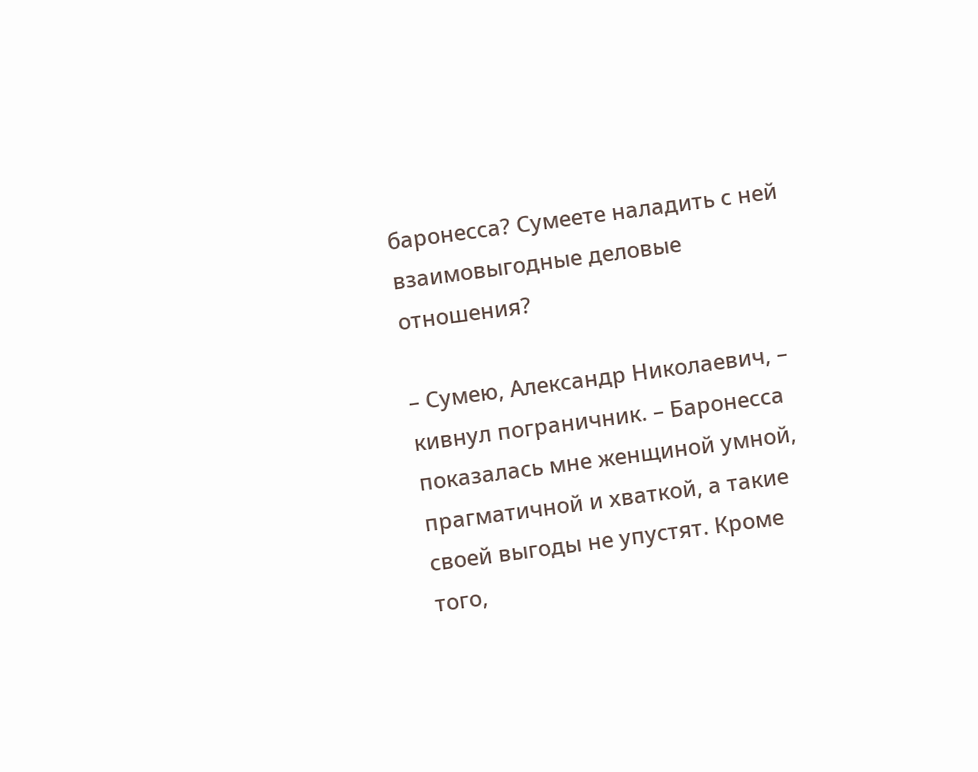баронесса? Сумеете наладить с ней взаимовыгодные деловые отношения?

– Сумею, Александр Николаевич, – кивнул пограничник. – Баронесса показалась мне женщиной умной, прагматичной и хваткой, а такие своей выгоды не упустят. Кроме того,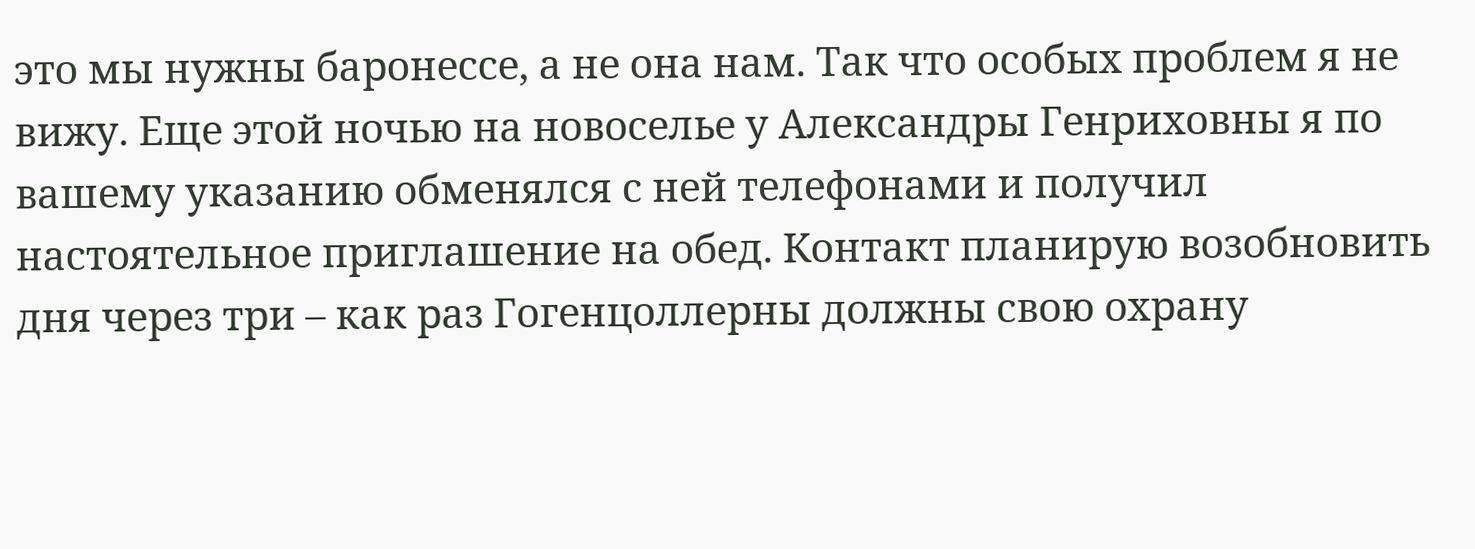это мы нужны баронессе, а не она нам. Так что особых проблем я не вижу. Еще этой ночью на новоселье у Александры Генриховны я по вашему указанию обменялся с ней телефонами и получил настоятельное приглашение на обед. Контакт планирую возобновить дня через три – как раз Гогенцоллерны должны свою охрану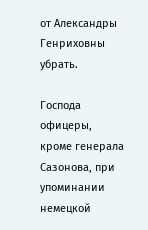от Александры Генриховны убрать.

Господа офицеры, кроме генерала Сазонова, при упоминании немецкой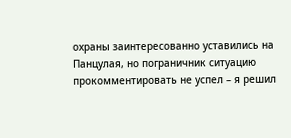охраны заинтересованно уставились на Панцулая, но пограничник ситуацию прокомментировать не успел – я решил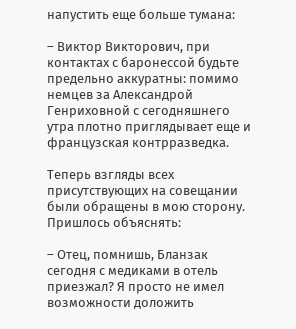напустить еще больше тумана:

– Виктор Викторович, при контактах с баронессой будьте предельно аккуратны: помимо немцев за Александрой Генриховной с сегодняшнего утра плотно приглядывает еще и французская контрразведка.

Теперь взгляды всех присутствующих на совещании были обращены в мою сторону. Пришлось объяснять:

– Отец, помнишь, Бланзак сегодня с медиками в отель приезжал? Я просто не имел возможности доложить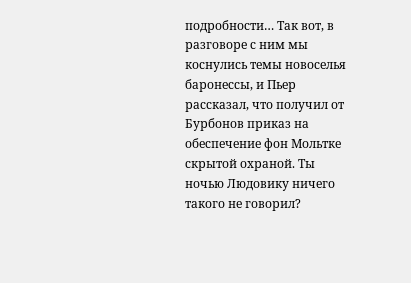подробности… Так вот, в разговоре с ним мы коснулись темы новоселья баронессы, и Пьер рассказал, что получил от Бурбонов приказ на обеспечение фон Мольтке скрытой охраной. Ты ночью Людовику ничего такого не говорил?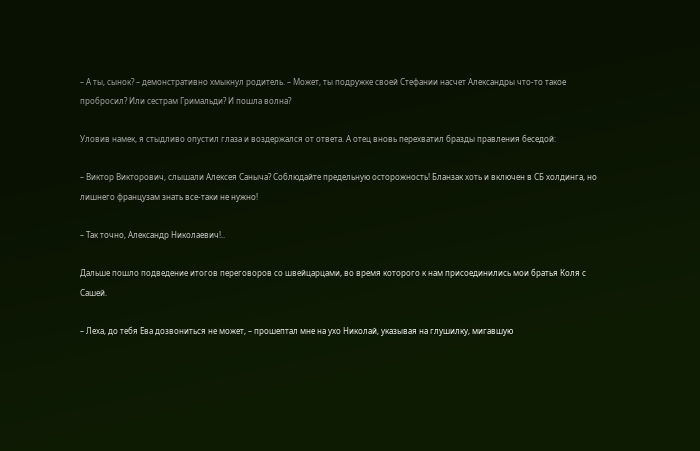– А ты, сынок? – демонстративно хмыкнул родитель. – Может, ты подружке своей Стефании насчет Александры что-то такое пробросил? Или сестрам Гримальди? И пошла волна?

Уловив намек, я стыдливо опустил глаза и воздержался от ответа. А отец вновь перехватил бразды правления беседой:

– Виктор Викторович, слышали Алексея Саныча? Соблюдайте предельную осторожность! Бланзак хоть и включен в СБ холдинга, но лишнего французам знать все-таки не нужно!

– Так точно, Александр Николаевич!..

Дальше пошло подведение итогов переговоров со швейцарцами, во время которого к нам присоединились мои братья Коля с Сашей.

– Леха, до тебя Ева дозвониться не может, – прошептал мне на ухо Николай, указывая на глушилку, мигавшую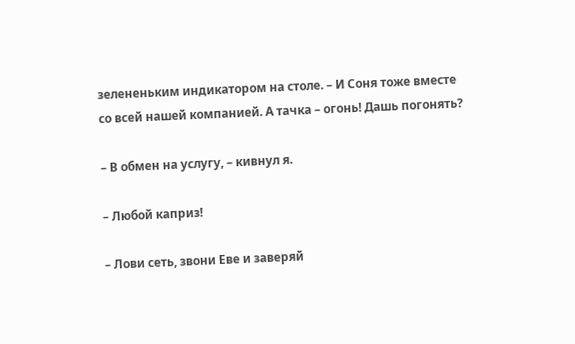зелененьким индикатором на столе. – И Соня тоже вместе со всей нашей компанией. А тачка – огонь! Дашь погонять?

– В обмен на услугу, – кивнул я.

– Любой каприз!

– Лови сеть, звони Еве и заверяй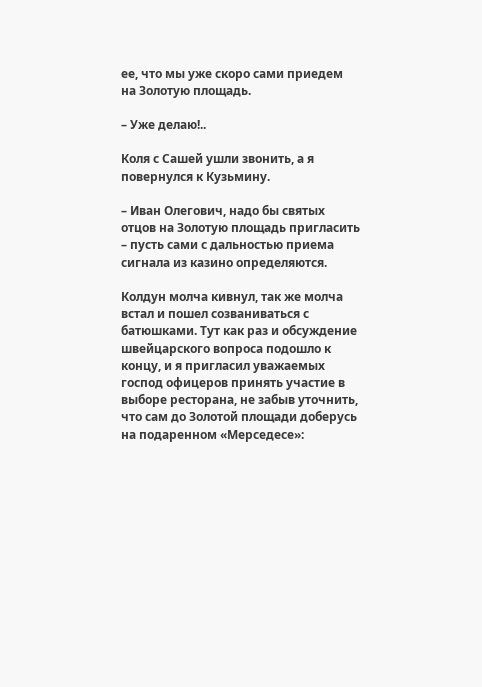ее, что мы уже скоро сами приедем на Золотую площадь.

– Уже делаю!..

Коля с Сашей ушли звонить, а я повернулся к Кузьмину.

– Иван Олегович, надо бы святых отцов на Золотую площадь пригласить – пусть сами с дальностью приема сигнала из казино определяются.

Колдун молча кивнул, так же молча встал и пошел созваниваться с батюшками. Тут как раз и обсуждение швейцарского вопроса подошло к концу, и я пригласил уважаемых господ офицеров принять участие в выборе ресторана, не забыв уточнить, что сам до Золотой площади доберусь на подаренном «Мерседесе»: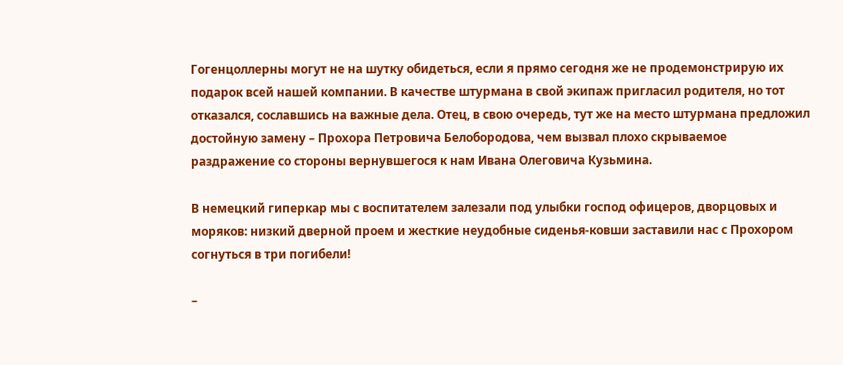Гогенцоллерны могут не на шутку обидеться, если я прямо сегодня же не продемонстрирую их подарок всей нашей компании. В качестве штурмана в свой экипаж пригласил родителя, но тот отказался, сославшись на важные дела. Отец, в свою очередь, тут же на место штурмана предложил достойную замену – Прохора Петровича Белобородова, чем вызвал плохо скрываемое раздражение со стороны вернувшегося к нам Ивана Олеговича Кузьмина.

В немецкий гиперкар мы с воспитателем залезали под улыбки господ офицеров, дворцовых и моряков: низкий дверной проем и жесткие неудобные сиденья-ковши заставили нас с Прохором согнуться в три погибели!

–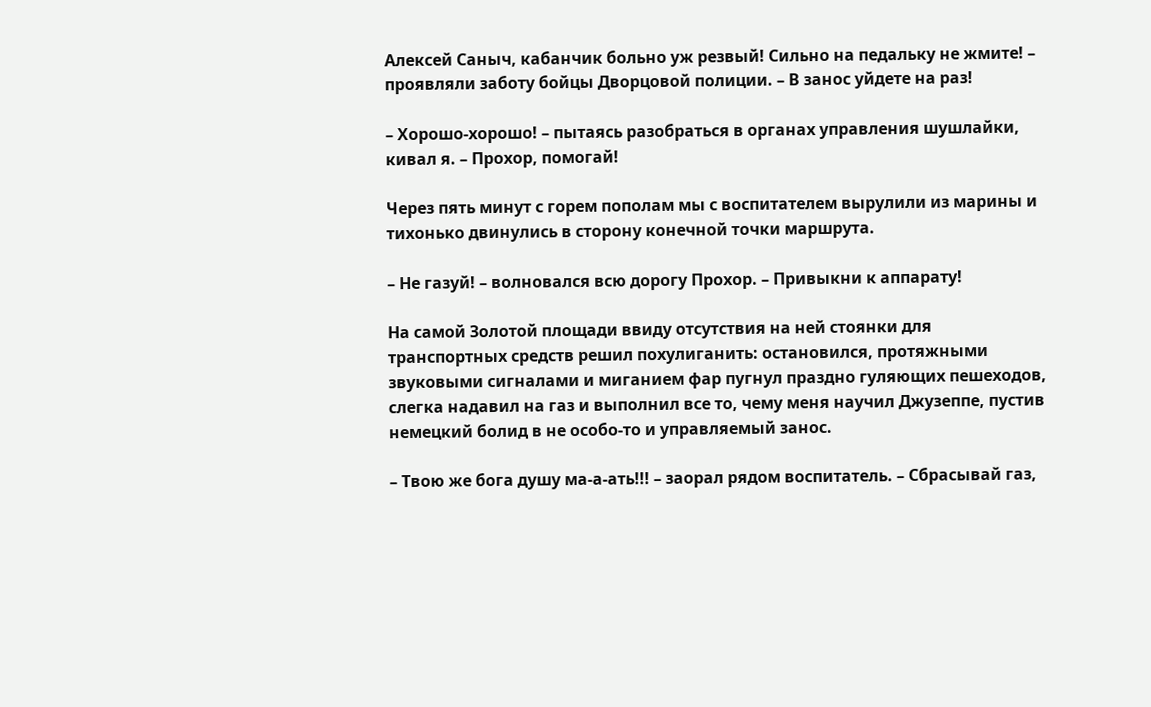Алексей Саныч, кабанчик больно уж резвый! Сильно на педальку не жмите! – проявляли заботу бойцы Дворцовой полиции. – В занос уйдете на раз!

– Хорошо-хорошо! – пытаясь разобраться в органах управления шушлайки, кивал я. – Прохор, помогай!

Через пять минут с горем пополам мы с воспитателем вырулили из марины и тихонько двинулись в сторону конечной точки маршрута.

– Не газуй! – волновался всю дорогу Прохор. – Привыкни к аппарату!

На самой Золотой площади ввиду отсутствия на ней стоянки для транспортных средств решил похулиганить: остановился, протяжными звуковыми сигналами и миганием фар пугнул праздно гуляющих пешеходов, слегка надавил на газ и выполнил все то, чему меня научил Джузеппе, пустив немецкий болид в не особо-то и управляемый занос.

– Твою же бога душу ма-а-ать!!! – заорал рядом воспитатель. – Сбрасывай газ,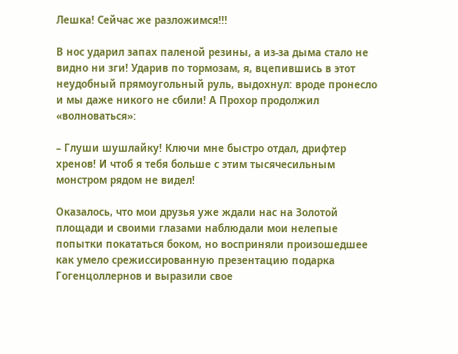Лешка! Сейчас же разложимся!!!

В нос ударил запах паленой резины, а из-за дыма стало не видно ни зги! Ударив по тормозам, я, вцепившись в этот неудобный прямоугольный руль, выдохнул: вроде пронесло и мы даже никого не сбили! А Прохор продолжил «волноваться»:

– Глуши шушлайку! Ключи мне быстро отдал, дрифтер хренов! И чтоб я тебя больше с этим тысячесильным монстром рядом не видел!

Оказалось, что мои друзья уже ждали нас на Золотой площади и своими глазами наблюдали мои нелепые попытки покататься боком, но восприняли произошедшее как умело срежиссированную презентацию подарка Гогенцоллернов и выразили свое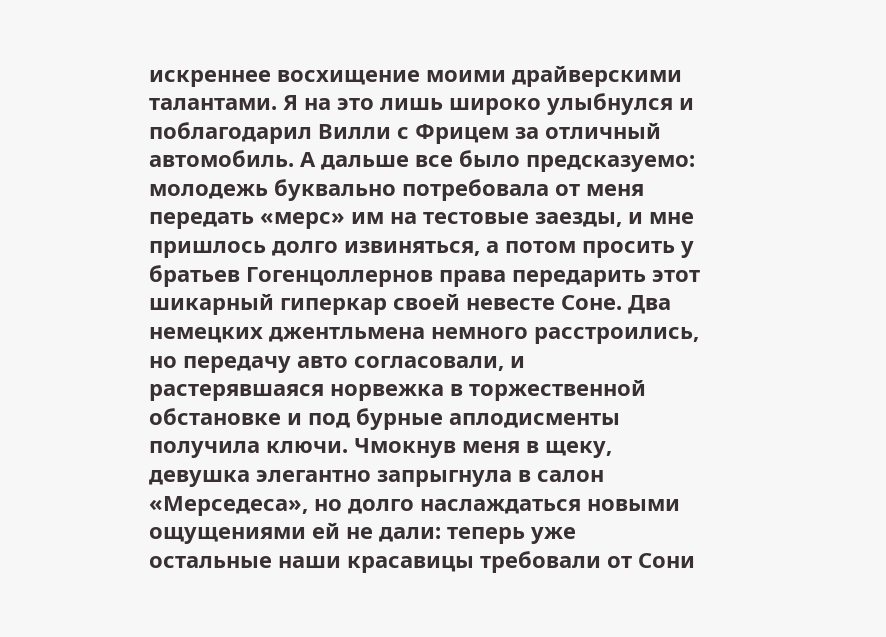искреннее восхищение моими драйверскими талантами. Я на это лишь широко улыбнулся и поблагодарил Вилли с Фрицем за отличный автомобиль. А дальше все было предсказуемо: молодежь буквально потребовала от меня передать «мерс» им на тестовые заезды, и мне пришлось долго извиняться, а потом просить у братьев Гогенцоллернов права передарить этот шикарный гиперкар своей невесте Соне. Два немецких джентльмена немного расстроились, но передачу авто согласовали, и растерявшаяся норвежка в торжественной обстановке и под бурные аплодисменты получила ключи. Чмокнув меня в щеку, девушка элегантно запрыгнула в салон «Мерседеса», но долго наслаждаться новыми ощущениями ей не дали: теперь уже остальные наши красавицы требовали от Сони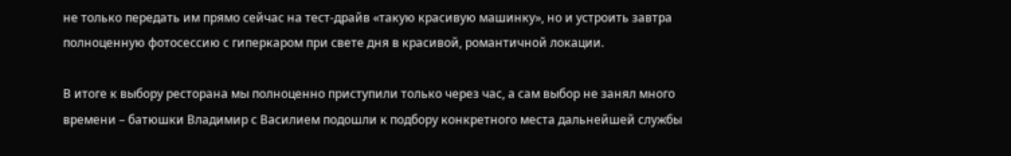не только передать им прямо сейчас на тест-драйв «такую красивую машинку», но и устроить завтра полноценную фотосессию с гиперкаром при свете дня в красивой, романтичной локации.

В итоге к выбору ресторана мы полноценно приступили только через час, а сам выбор не занял много времени – батюшки Владимир с Василием подошли к подбору конкретного места дальнейшей службы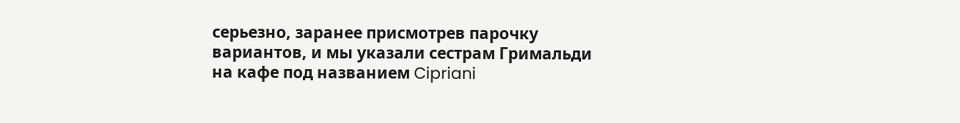серьезно, заранее присмотрев парочку вариантов, и мы указали сестрам Гримальди на кафе под названием Cipriani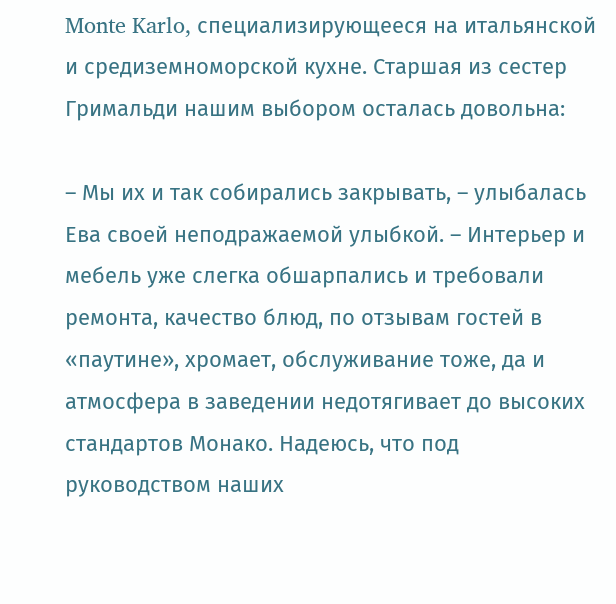Monte Karlo, специализирующееся на итальянской и средиземноморской кухне. Старшая из сестер Гримальди нашим выбором осталась довольна:

– Мы их и так собирались закрывать, – улыбалась Ева своей неподражаемой улыбкой. – Интерьер и мебель уже слегка обшарпались и требовали ремонта, качество блюд, по отзывам гостей в «паутине», хромает, обслуживание тоже, да и атмосфера в заведении недотягивает до высоких стандартов Монако. Надеюсь, что под руководством наших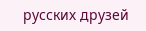русских друзей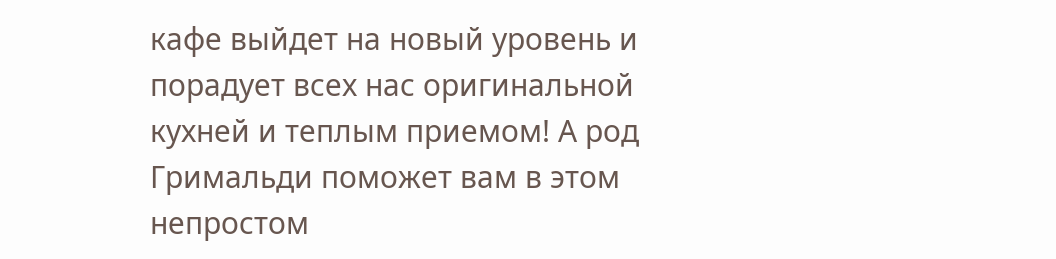кафе выйдет на новый уровень и порадует всех нас оригинальной кухней и теплым приемом! А род Гримальди поможет вам в этом непростом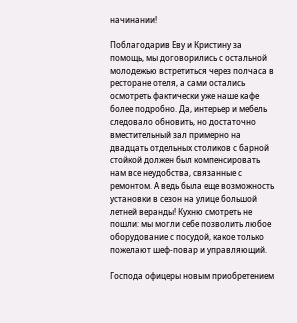начинании!

Поблагодарив Еву и Кристину за помощь, мы договорились с остальной молодежью встретиться через полчаса в ресторане отеля, а сами остались осмотреть фактически уже наше кафе более подробно. Да, интерьер и мебель следовало обновить, но достаточно вместительный зал примерно на двадцать отдельных столиков с барной стойкой должен был компенсировать нам все неудобства, связанные с ремонтом. А ведь была еще возможность установки в сезон на улице большой летней веранды! Кухню смотреть не пошли: мы могли себе позволить любое оборудование с посудой, какое только пожелают шеф-повар и управляющий.

Господа офицеры новым приобретением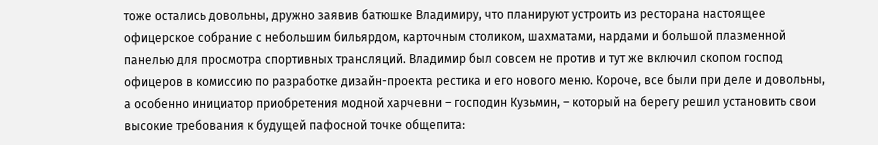тоже остались довольны, дружно заявив батюшке Владимиру, что планируют устроить из ресторана настоящее офицерское собрание с небольшим бильярдом, карточным столиком, шахматами, нардами и большой плазменной панелью для просмотра спортивных трансляций. Владимир был совсем не против и тут же включил скопом господ офицеров в комиссию по разработке дизайн-проекта рестика и его нового меню. Короче, все были при деле и довольны, а особенно инициатор приобретения модной харчевни – господин Кузьмин, – который на берегу решил установить свои высокие требования к будущей пафосной точке общепита: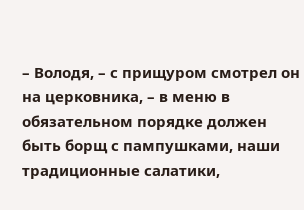– Володя, – с прищуром смотрел он на церковника, – в меню в обязательном порядке должен быть борщ с пампушками, наши традиционные салатики,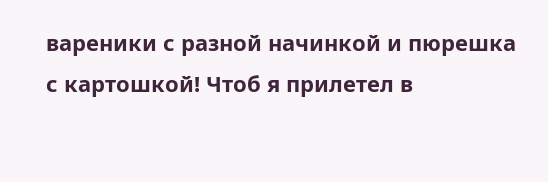вареники с разной начинкой и пюрешка с картошкой! Чтоб я прилетел в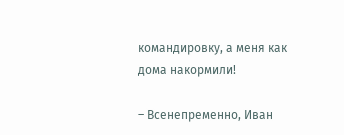командировку, а меня как дома накормили!

– Всенепременно, Иван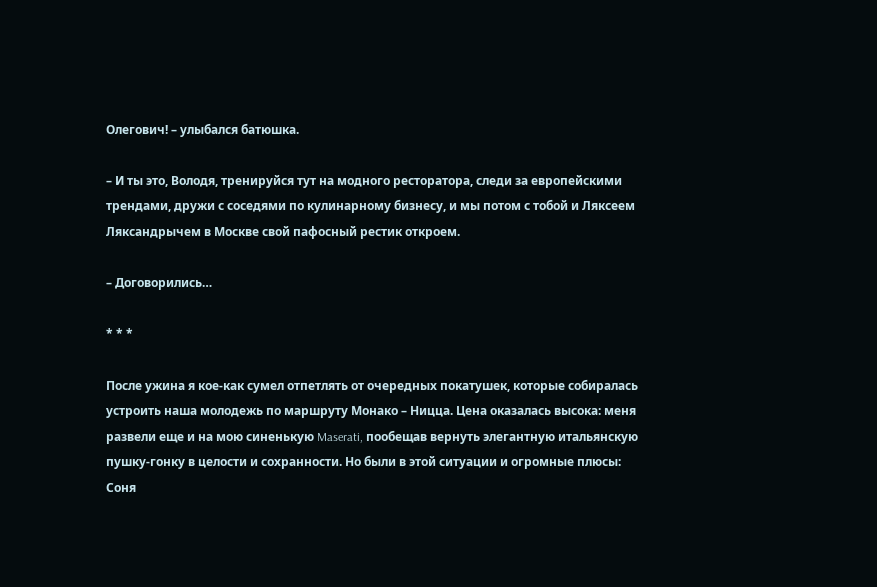Олегович! – улыбался батюшка.

– И ты это, Володя, тренируйся тут на модного ресторатора, следи за европейскими трендами, дружи с соседями по кулинарному бизнесу, и мы потом с тобой и Ляксеем Ляксандрычем в Москве свой пафосный рестик откроем.

– Договорились…

* * *

После ужина я кое-как сумел отпетлять от очередных покатушек, которые собиралась устроить наша молодежь по маршруту Монако – Ницца. Цена оказалась высока: меня развели еще и на мою синенькую Maserati, пообещав вернуть элегантную итальянскую пушку-гонку в целости и сохранности. Но были в этой ситуации и огромные плюсы: Соня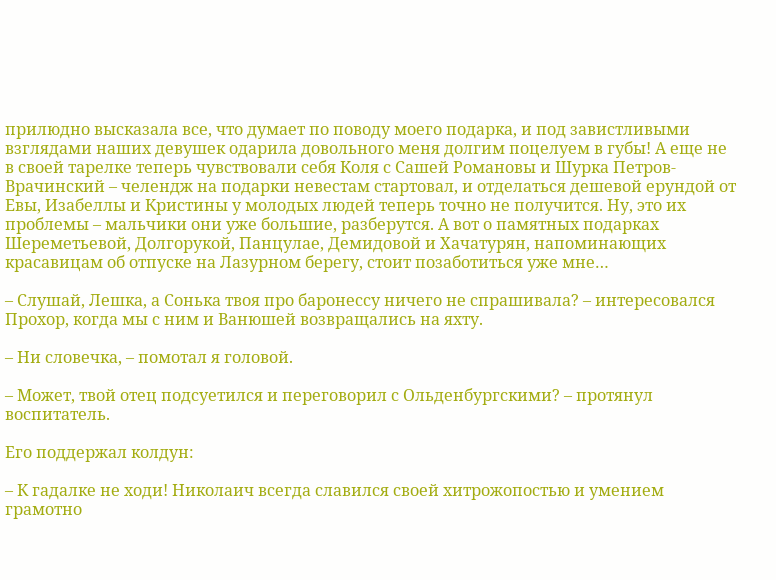прилюдно высказала все, что думает по поводу моего подарка, и под завистливыми взглядами наших девушек одарила довольного меня долгим поцелуем в губы! А еще не в своей тарелке теперь чувствовали себя Коля с Сашей Романовы и Шурка Петров-Врачинский – челендж на подарки невестам стартовал, и отделаться дешевой ерундой от Евы, Изабеллы и Кристины у молодых людей теперь точно не получится. Ну, это их проблемы – мальчики они уже большие, разберутся. А вот о памятных подарках Шереметьевой, Долгорукой, Панцулае, Демидовой и Хачатурян, напоминающих красавицам об отпуске на Лазурном берегу, стоит позаботиться уже мне…

– Слушай, Лешка, а Сонька твоя про баронессу ничего не спрашивала? – интересовался Прохор, когда мы с ним и Ванюшей возвращались на яхту.

– Ни словечка, – помотал я головой.

– Может, твой отец подсуетился и переговорил с Ольденбургскими? – протянул воспитатель.

Его поддержал колдун:

– К гадалке не ходи! Николаич всегда славился своей хитрожопостью и умением грамотно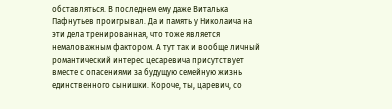обставляться. В последнем ему даже Виталька Пафнутьев проигрывал. Да и память у Николаича на эти дела тренированная, что тоже является немаловажным фактором. А тут так и вообще личный романтический интерес цесаревича присутствует вместе с опасениями за будущую семейную жизнь единственного сынишки. Короче, ты, царевич, со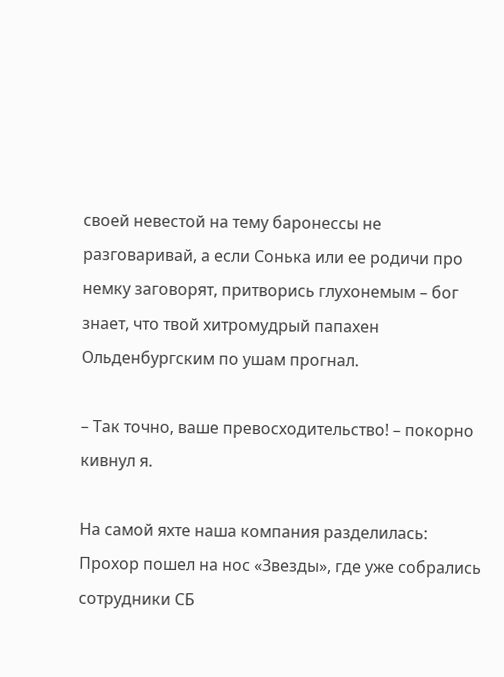своей невестой на тему баронессы не разговаривай, а если Сонька или ее родичи про немку заговорят, притворись глухонемым – бог знает, что твой хитромудрый папахен Ольденбургским по ушам прогнал.

– Так точно, ваше превосходительство! – покорно кивнул я.

На самой яхте наша компания разделилась: Прохор пошел на нос «Звезды», где уже собрались сотрудники СБ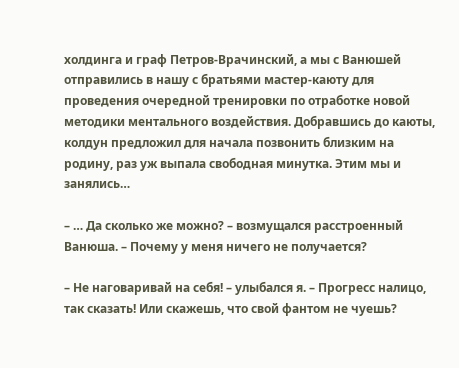холдинга и граф Петров-Врачинский, а мы с Ванюшей отправились в нашу с братьями мастер-каюту для проведения очередной тренировки по отработке новой методики ментального воздействия. Добравшись до каюты, колдун предложил для начала позвонить близким на родину, раз уж выпала свободная минутка. Этим мы и занялись…

– … Да сколько же можно? – возмущался расстроенный Ванюша. – Почему у меня ничего не получается?

– Не наговаривай на себя! – улыбался я. – Прогресс налицо, так сказать! Или скажешь, что свой фантом не чуешь?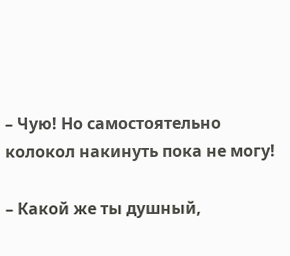– Чую! Но самостоятельно колокол накинуть пока не могу!

– Какой же ты душный,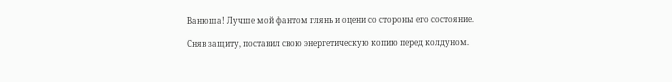Ванюша! Лучше мой фантом глянь и оцени со стороны его состояние.

Сняв защиту, поставил свою энергетическую копию перед колдуном.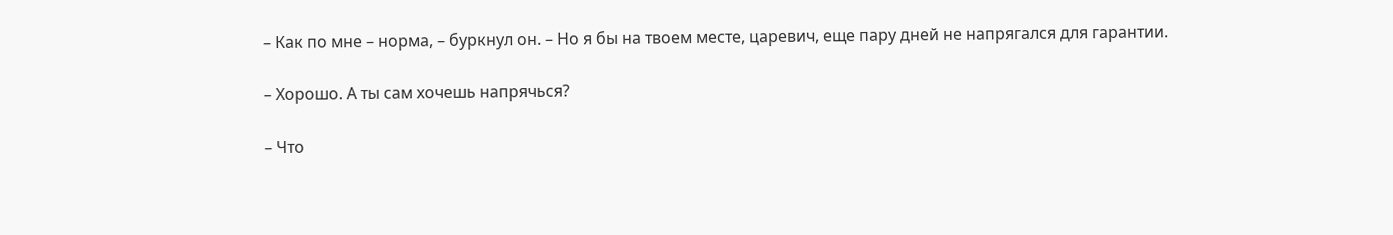– Как по мне – норма, – буркнул он. – Но я бы на твоем месте, царевич, еще пару дней не напрягался для гарантии.

– Хорошо. А ты сам хочешь напрячься?

– Что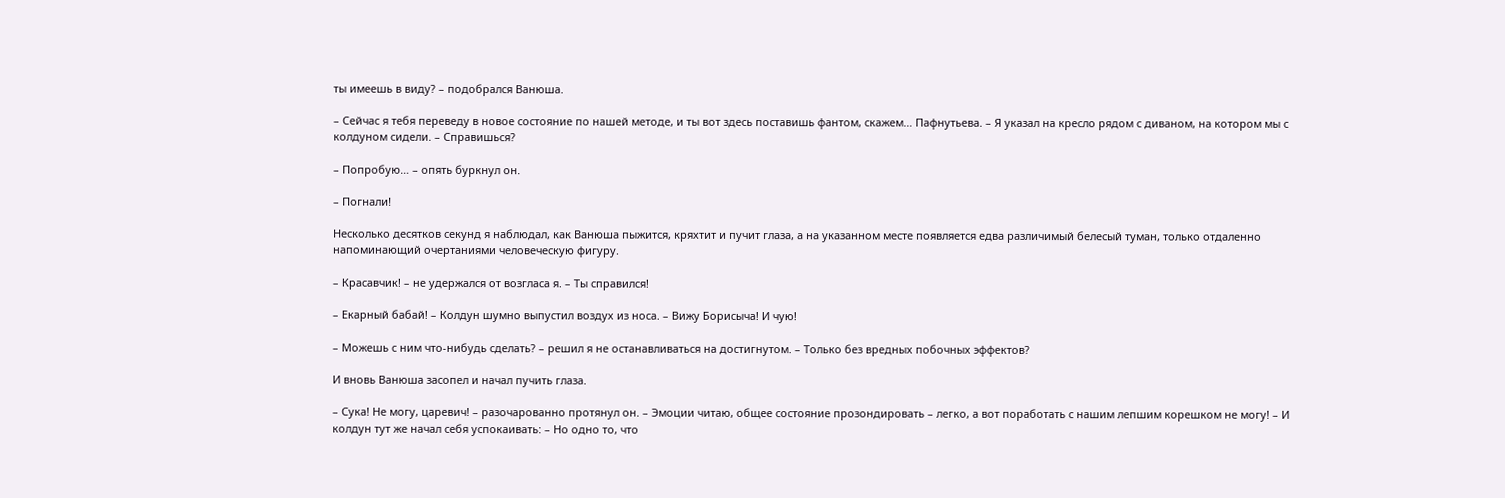ты имеешь в виду? – подобрался Ванюша.

– Сейчас я тебя переведу в новое состояние по нашей методе, и ты вот здесь поставишь фантом, скажем… Пафнутьева. – Я указал на кресло рядом с диваном, на котором мы с колдуном сидели. – Справишься?

– Попробую… – опять буркнул он.

– Погнали!

Несколько десятков секунд я наблюдал, как Ванюша пыжится, кряхтит и пучит глаза, а на указанном месте появляется едва различимый белесый туман, только отдаленно напоминающий очертаниями человеческую фигуру.

– Красавчик! – не удержался от возгласа я. – Ты справился!

– Екарный бабай! – Колдун шумно выпустил воздух из носа. – Вижу Борисыча! И чую!

– Можешь с ним что-нибудь сделать? – решил я не останавливаться на достигнутом. – Только без вредных побочных эффектов?

И вновь Ванюша засопел и начал пучить глаза.

– Сука! Не могу, царевич! – разочарованно протянул он. – Эмоции читаю, общее состояние прозондировать – легко, а вот поработать с нашим лепшим корешком не могу! – И колдун тут же начал себя успокаивать: – Но одно то, что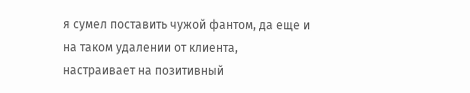я сумел поставить чужой фантом, да еще и на таком удалении от клиента, настраивает на позитивный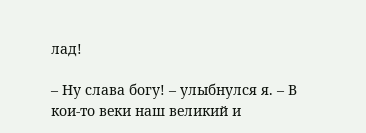лад!

– Ну слава богу! – улыбнулся я. – В кои-то веки наш великий и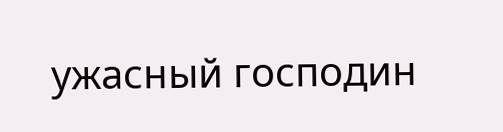ужасный господин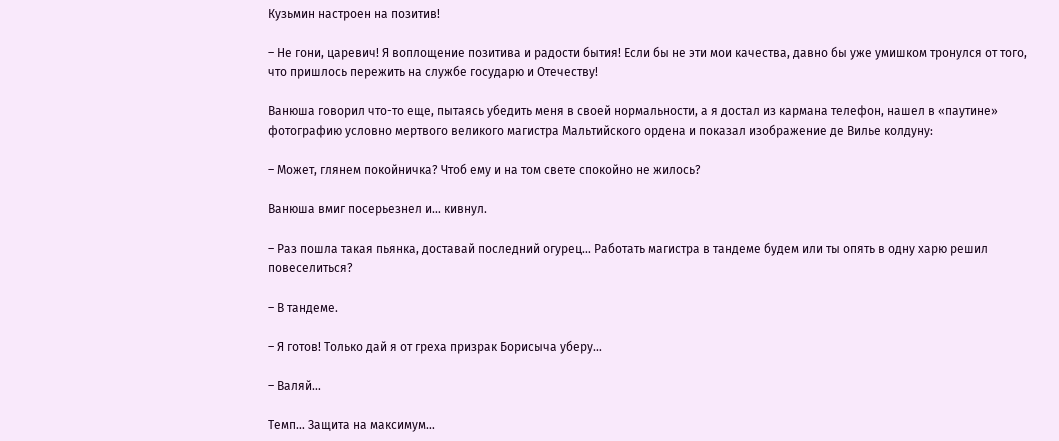Кузьмин настроен на позитив!

– Не гони, царевич! Я воплощение позитива и радости бытия! Если бы не эти мои качества, давно бы уже умишком тронулся от того, что пришлось пережить на службе государю и Отечеству!

Ванюша говорил что-то еще, пытаясь убедить меня в своей нормальности, а я достал из кармана телефон, нашел в «паутине» фотографию условно мертвого великого магистра Мальтийского ордена и показал изображение де Вилье колдуну:

– Может, глянем покойничка? Чтоб ему и на том свете спокойно не жилось?

Ванюша вмиг посерьезнел и… кивнул.

– Раз пошла такая пьянка, доставай последний огурец… Работать магистра в тандеме будем или ты опять в одну харю решил повеселиться?

– В тандеме.

– Я готов! Только дай я от греха призрак Борисыча уберу…

– Валяй…

Темп… Защита на максимум…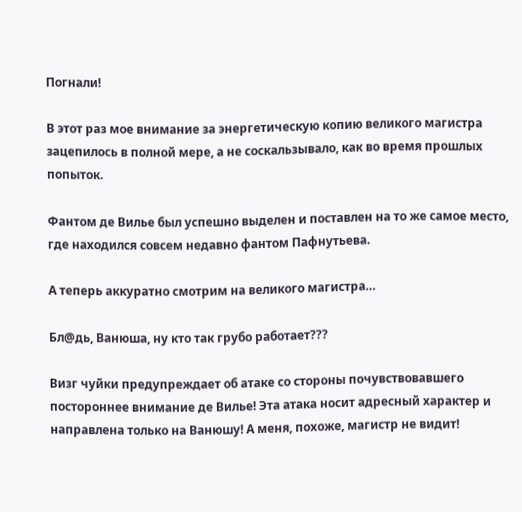Погнали!

В этот раз мое внимание за энергетическую копию великого магистра зацепилось в полной мере, а не соскальзывало, как во время прошлых попыток.

Фантом де Вилье был успешно выделен и поставлен на то же самое место, где находился совсем недавно фантом Пафнутьева.

А теперь аккуратно смотрим на великого магистра…

Бл@дь, Ванюша, ну кто так грубо работает???

Визг чуйки предупреждает об атаке со стороны почувствовавшего постороннее внимание де Вилье! Эта атака носит адресный характер и направлена только на Ванюшу! А меня, похоже, магистр не видит!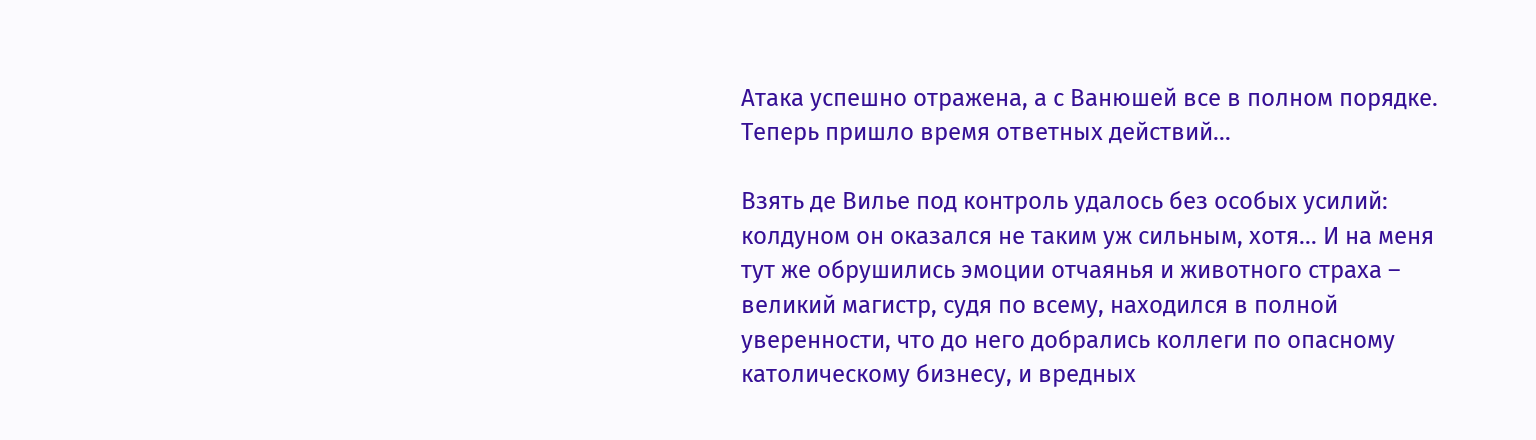Атака успешно отражена, а с Ванюшей все в полном порядке. Теперь пришло время ответных действий…

Взять де Вилье под контроль удалось без особых усилий: колдуном он оказался не таким уж сильным, хотя… И на меня тут же обрушились эмоции отчаянья и животного страха – великий магистр, судя по всему, находился в полной уверенности, что до него добрались коллеги по опасному католическому бизнесу, и вредных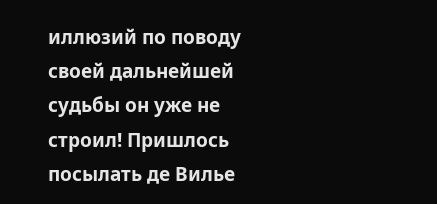иллюзий по поводу своей дальнейшей судьбы он уже не строил! Пришлось посылать де Вилье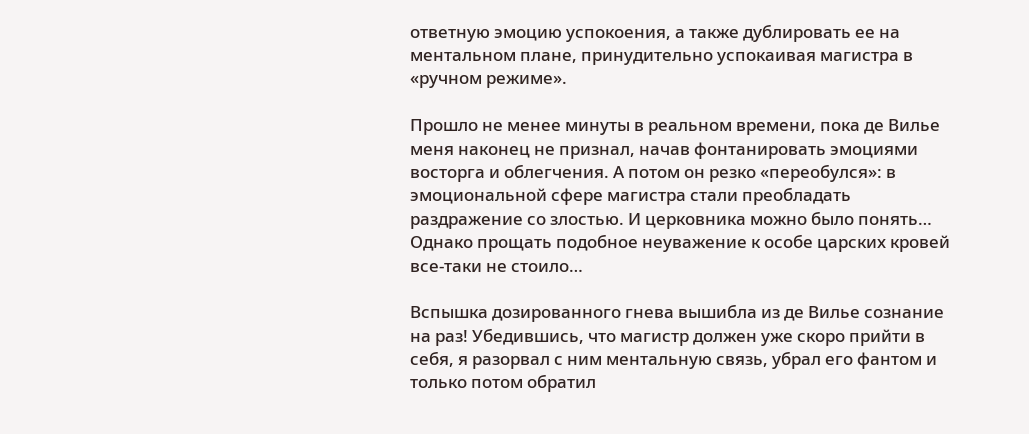ответную эмоцию успокоения, а также дублировать ее на ментальном плане, принудительно успокаивая магистра в «ручном режиме».

Прошло не менее минуты в реальном времени, пока де Вилье меня наконец не признал, начав фонтанировать эмоциями восторга и облегчения. А потом он резко «переобулся»: в эмоциональной сфере магистра стали преобладать раздражение со злостью. И церковника можно было понять… Однако прощать подобное неуважение к особе царских кровей все-таки не стоило…

Вспышка дозированного гнева вышибла из де Вилье сознание на раз! Убедившись, что магистр должен уже скоро прийти в себя, я разорвал с ним ментальную связь, убрал его фантом и только потом обратил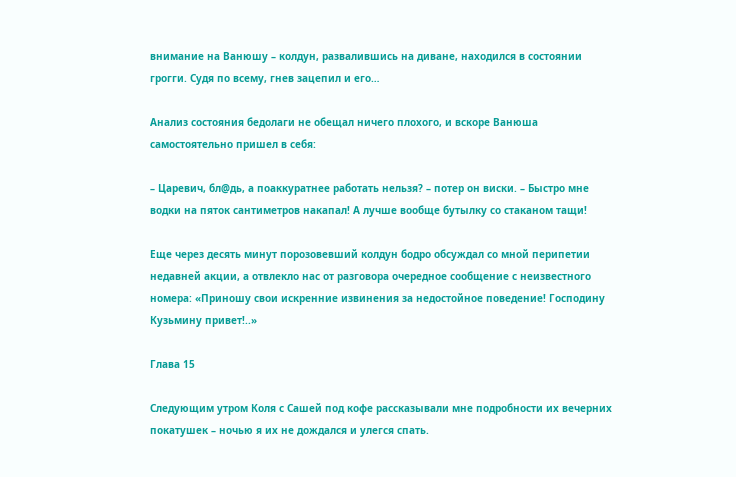внимание на Ванюшу – колдун, развалившись на диване, находился в состоянии грогги. Судя по всему, гнев зацепил и его…

Анализ состояния бедолаги не обещал ничего плохого, и вскоре Ванюша самостоятельно пришел в себя:

– Царевич, бл@дь, а поаккуратнее работать нельзя? – потер он виски. – Быстро мне водки на пяток сантиметров накапал! А лучше вообще бутылку со стаканом тащи!

Еще через десять минут порозовевший колдун бодро обсуждал со мной перипетии недавней акции, а отвлекло нас от разговора очередное сообщение с неизвестного номера: «Приношу свои искренние извинения за недостойное поведение! Господину Кузьмину привет!..»

Глава 15

Следующим утром Коля с Сашей под кофе рассказывали мне подробности их вечерних покатушек – ночью я их не дождался и улегся спать.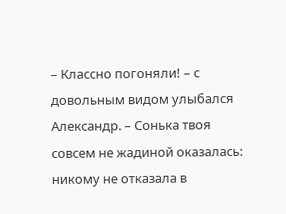– Классно погоняли! – с довольным видом улыбался Александр. – Сонька твоя совсем не жадиной оказалась: никому не отказала в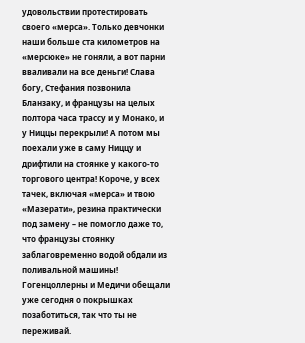удовольствии протестировать своего «мерса». Только девчонки наши больше ста километров на «мерсюке» не гоняли, а вот парни вваливали на все деньги! Слава богу, Стефания позвонила Бланзаку, и французы на целых полтора часа трассу и у Монако, и у Ниццы перекрыли! А потом мы поехали уже в саму Ниццу и дрифтили на стоянке у какого-то торгового центра! Короче, у всех тачек, включая «мерса» и твою «Мазерати», резина практически под замену – не помогло даже то, что французы стоянку заблаговременно водой обдали из поливальной машины! Гогенцоллерны и Медичи обещали уже сегодня о покрышках позаботиться, так что ты не переживай.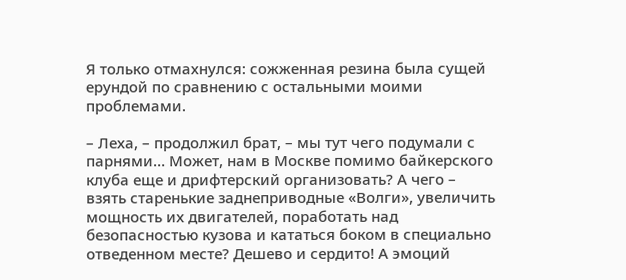Я только отмахнулся: сожженная резина была сущей ерундой по сравнению с остальными моими проблемами.

– Леха, – продолжил брат, – мы тут чего подумали с парнями… Может, нам в Москве помимо байкерского клуба еще и дрифтерский организовать? А чего – взять старенькие заднеприводные «Волги», увеличить мощность их двигателей, поработать над безопасностью кузова и кататься боком в специально отведенном месте? Дешево и сердито! А эмоций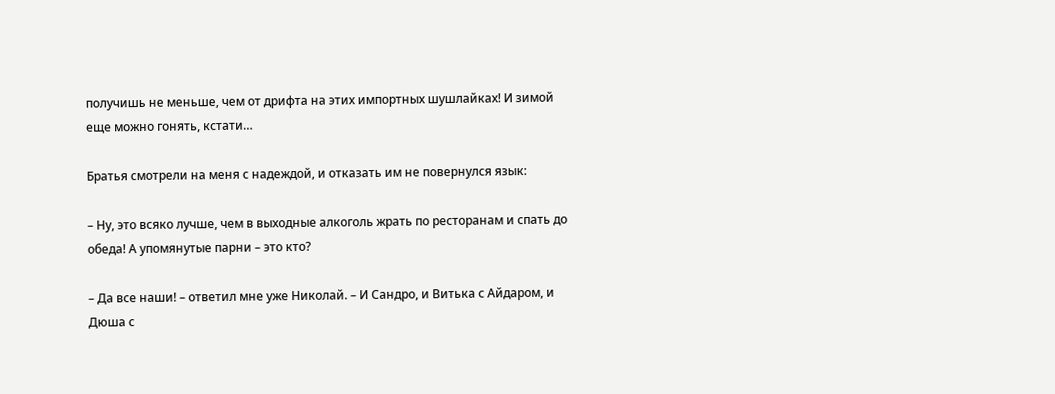получишь не меньше, чем от дрифта на этих импортных шушлайках! И зимой еще можно гонять, кстати…

Братья смотрели на меня с надеждой, и отказать им не повернулся язык:

– Ну, это всяко лучше, чем в выходные алкоголь жрать по ресторанам и спать до обеда! А упомянутые парни – это кто?

– Да все наши! – ответил мне уже Николай. – И Сандро, и Витька с Айдаром, и Дюша с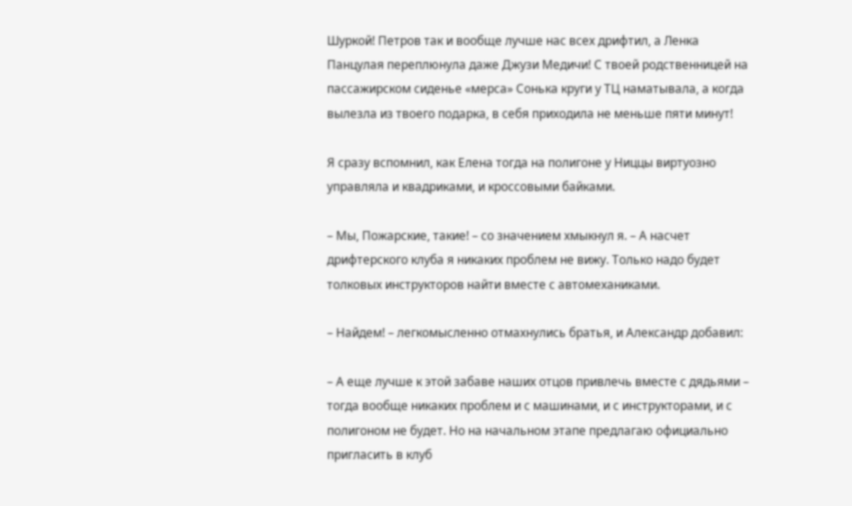Шуркой! Петров так и вообще лучше нас всех дрифтил, а Ленка Панцулая переплюнула даже Джузи Медичи! С твоей родственницей на пассажирском сиденье «мерса» Сонька круги у ТЦ наматывала, а когда вылезла из твоего подарка, в себя приходила не меньше пяти минут!

Я сразу вспомнил, как Елена тогда на полигоне у Ниццы виртуозно управляла и квадриками, и кроссовыми байками.

– Мы, Пожарские, такие! – со значением хмыкнул я. – А насчет дрифтерского клуба я никаких проблем не вижу. Только надо будет толковых инструкторов найти вместе с автомеханиками.

– Найдем! – легкомысленно отмахнулись братья, и Александр добавил:

– А еще лучше к этой забаве наших отцов привлечь вместе с дядьями – тогда вообще никаких проблем и с машинами, и с инструкторами, и с полигоном не будет. Но на начальном этапе предлагаю официально пригласить в клуб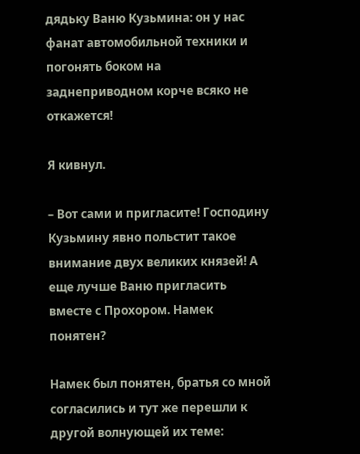дядьку Ваню Кузьмина: он у нас фанат автомобильной техники и погонять боком на заднеприводном корче всяко не откажется!

Я кивнул.

– Вот сами и пригласите! Господину Кузьмину явно польстит такое внимание двух великих князей! А еще лучше Ваню пригласить вместе с Прохором. Намек понятен?

Намек был понятен, братья со мной согласились и тут же перешли к другой волнующей их теме: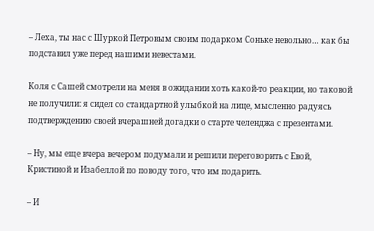– Леха, ты нас с Шуркой Петровым своим подарком Соньке невольно… как бы подставил уже перед нашими невестами.

Коля с Сашей смотрели на меня в ожидании хоть какой-то реакции, но таковой не получили: я сидел со стандартной улыбкой на лице, мысленно радуясь подтверждению своей вчерашней догадки о старте челенджа с презентами.

– Ну, мы еще вчера вечером подумали и решили переговорить с Евой, Кристиной и Изабеллой по поводу того, что им подарить.

– И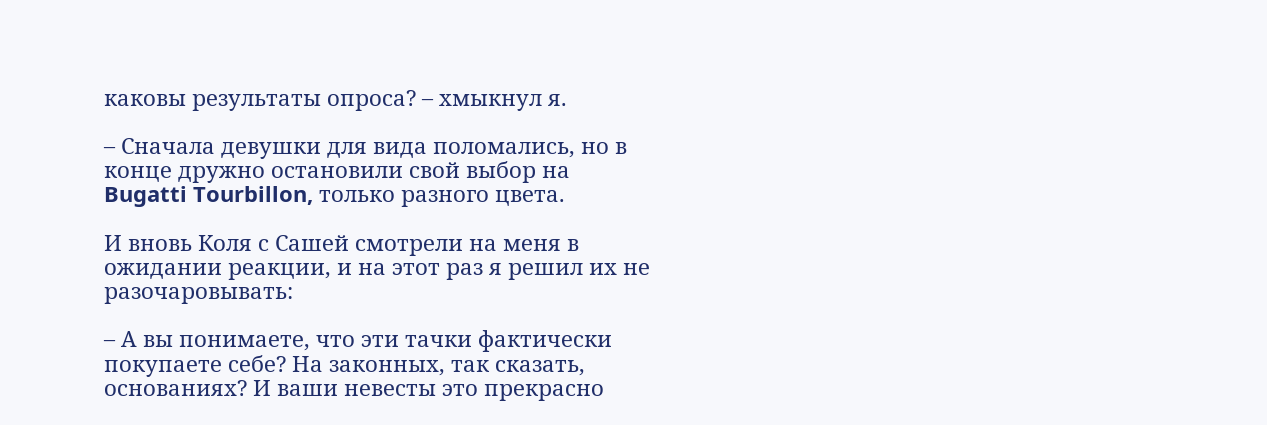каковы результаты опроса? – хмыкнул я.

– Сначала девушки для вида поломались, но в конце дружно остановили свой выбор на Bugatti Tourbillon, только разного цвета.

И вновь Коля с Сашей смотрели на меня в ожидании реакции, и на этот раз я решил их не разочаровывать:

– А вы понимаете, что эти тачки фактически покупаете себе? На законных, так сказать, основаниях? И ваши невесты это прекрасно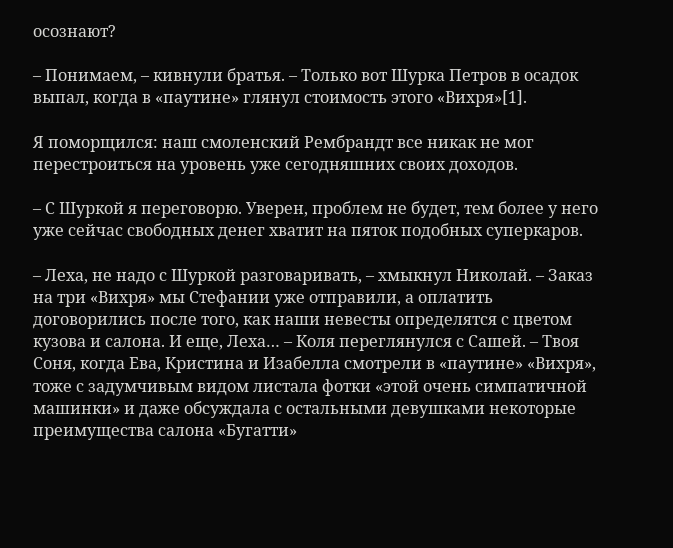осознают?

– Понимаем, – кивнули братья. – Только вот Шурка Петров в осадок выпал, когда в «паутине» глянул стоимость этого «Вихря»[1].

Я поморщился: наш смоленский Рембрандт все никак не мог перестроиться на уровень уже сегодняшних своих доходов.

– С Шуркой я переговорю. Уверен, проблем не будет, тем более у него уже сейчас свободных денег хватит на пяток подобных суперкаров.

– Леха, не надо с Шуркой разговаривать, – хмыкнул Николай. – Заказ на три «Вихря» мы Стефании уже отправили, а оплатить договорились после того, как наши невесты определятся с цветом кузова и салона. И еще, Леха… – Коля переглянулся с Сашей. – Твоя Соня, когда Ева, Кристина и Изабелла смотрели в «паутине» «Вихря», тоже с задумчивым видом листала фотки «этой очень симпатичной машинки» и даже обсуждала с остальными девушками некоторые преимущества салона «Бугатти»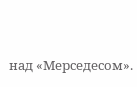над «Мерседесом».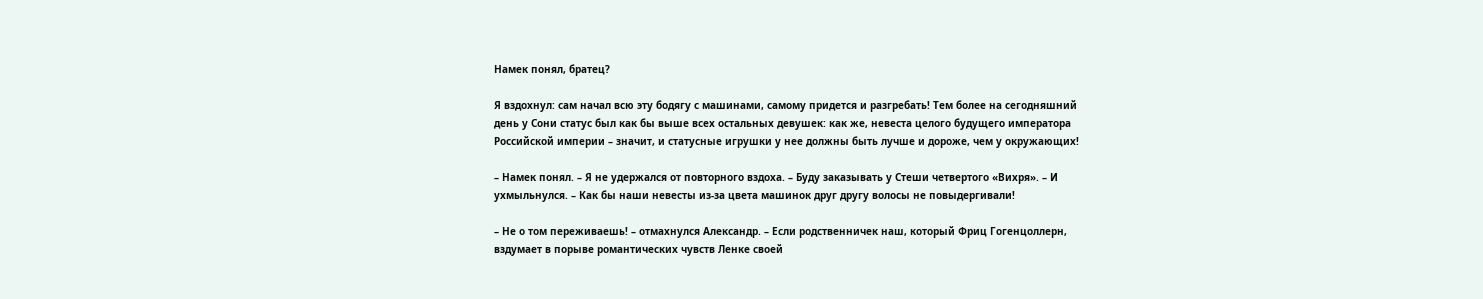Намек понял, братец?

Я вздохнул: сам начал всю эту бодягу с машинами, самому придется и разгребать! Тем более на сегодняшний день у Сони статус был как бы выше всех остальных девушек: как же, невеста целого будущего императора Российской империи – значит, и статусные игрушки у нее должны быть лучше и дороже, чем у окружающих!

– Намек понял. – Я не удержался от повторного вздоха. – Буду заказывать у Стеши четвертого «Вихря». – И ухмыльнулся. – Как бы наши невесты из-за цвета машинок друг другу волосы не повыдергивали!

– Не о том переживаешь! – отмахнулся Александр. – Если родственничек наш, который Фриц Гогенцоллерн, вздумает в порыве романтических чувств Ленке своей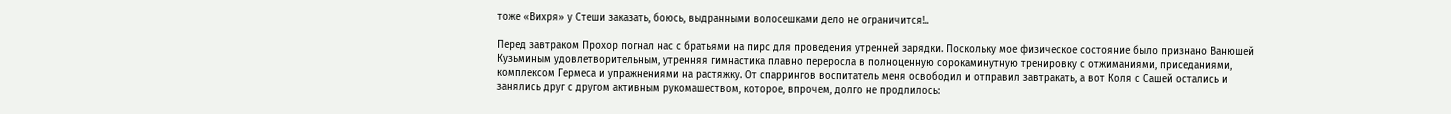тоже «Вихря» у Стеши заказать, боюсь, выдранными волосешками дело не ограничится!..

Перед завтраком Прохор погнал нас с братьями на пирс для проведения утренней зарядки. Поскольку мое физическое состояние было признано Ванюшей Кузьминым удовлетворительным, утренняя гимнастика плавно переросла в полноценную сорокаминутную тренировку с отжиманиями, приседаниями, комплексом Гермеса и упражнениями на растяжку. От спаррингов воспитатель меня освободил и отправил завтракать, а вот Коля с Сашей остались и занялись друг с другом активным рукомашеством, которое, впрочем, долго не продлилось: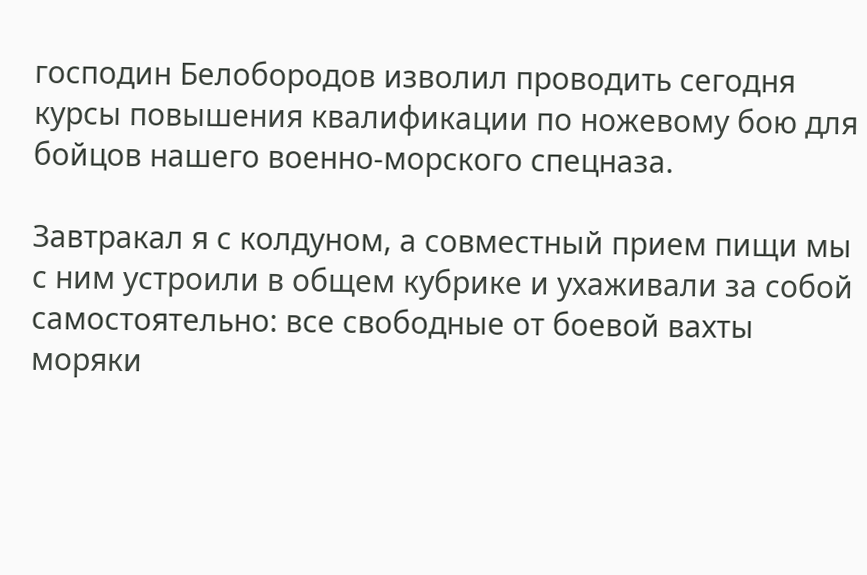господин Белобородов изволил проводить сегодня курсы повышения квалификации по ножевому бою для бойцов нашего военно-морского спецназа.

Завтракал я с колдуном, а совместный прием пищи мы с ним устроили в общем кубрике и ухаживали за собой самостоятельно: все свободные от боевой вахты моряки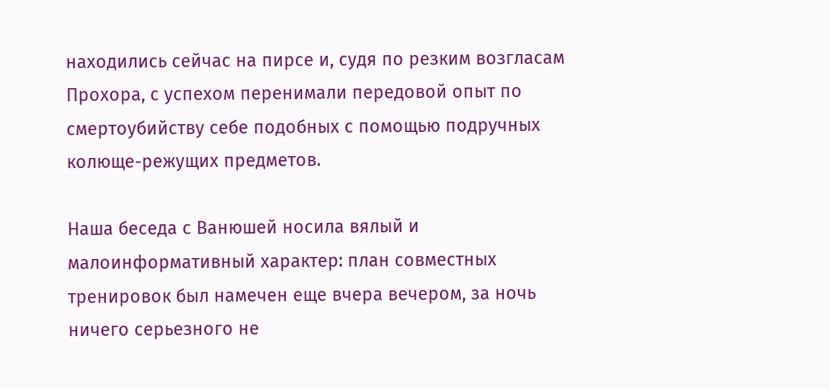находились сейчас на пирсе и, судя по резким возгласам Прохора, с успехом перенимали передовой опыт по смертоубийству себе подобных с помощью подручных колюще-режущих предметов.

Наша беседа с Ванюшей носила вялый и малоинформативный характер: план совместных тренировок был намечен еще вчера вечером, за ночь ничего серьезного не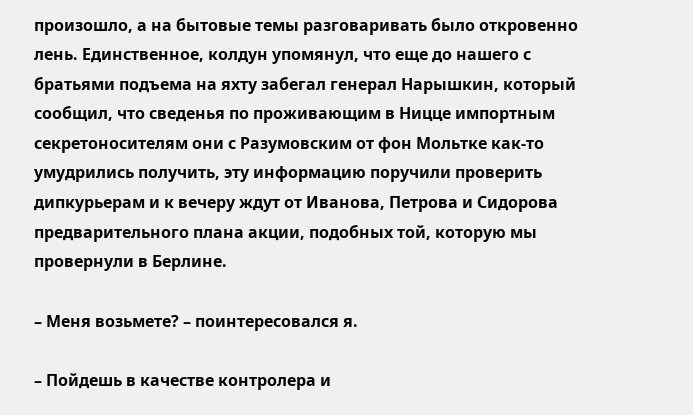произошло, а на бытовые темы разговаривать было откровенно лень. Единственное, колдун упомянул, что еще до нашего с братьями подъема на яхту забегал генерал Нарышкин, который сообщил, что сведенья по проживающим в Ницце импортным секретоносителям они с Разумовским от фон Мольтке как-то умудрились получить, эту информацию поручили проверить дипкурьерам и к вечеру ждут от Иванова, Петрова и Сидорова предварительного плана акции, подобных той, которую мы провернули в Берлине.

– Меня возьмете? – поинтересовался я.

– Пойдешь в качестве контролера и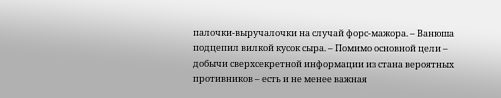палочки-выручалочки на случай форс-мажора. – Ванюша подцепил вилкой кусок сыра. – Помимо основной цели – добычи сверхсекретной информации из стана вероятных противников – есть и не менее важная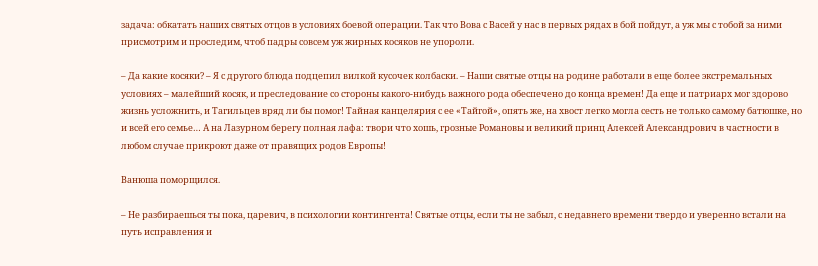задача: обкатать наших святых отцов в условиях боевой операции. Так что Вова с Васей у нас в первых рядах в бой пойдут, а уж мы с тобой за ними присмотрим и проследим, чтоб падры совсем уж жирных косяков не упороли.

– Да какие косяки? – Я с другого блюда подцепил вилкой кусочек колбаски. – Наши святые отцы на родине работали в еще более экстремальных условиях – малейший косяк, и преследование со стороны какого-нибудь важного рода обеспечено до конца времен! Да еще и патриарх мог здорово жизнь усложнить, и Тагильцев вряд ли бы помог! Тайная канцелярия с ее «Тайгой», опять же, на хвост легко могла сесть не только самому батюшке, но и всей его семье… А на Лазурном берегу полная лафа: твори что хошь, грозные Романовы и великий принц Алексей Александрович в частности в любом случае прикроют даже от правящих родов Европы!

Ванюша поморщился.

– Не разбираешься ты пока, царевич, в психологии контингента! Святые отцы, если ты не забыл, с недавнего времени твердо и уверенно встали на путь исправления и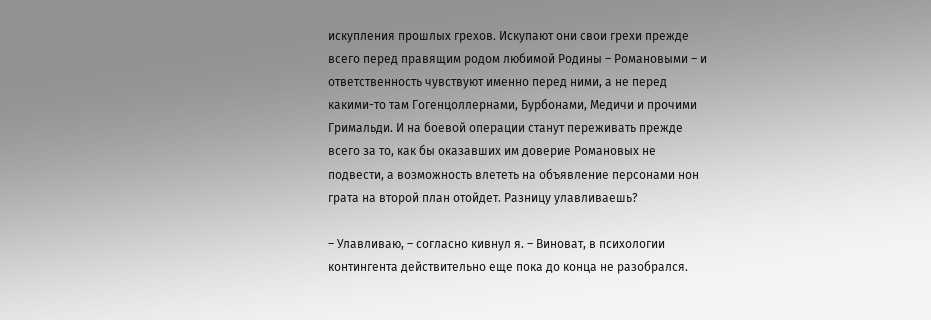искупления прошлых грехов. Искупают они свои грехи прежде всего перед правящим родом любимой Родины – Романовыми – и ответственность чувствуют именно перед ними, а не перед какими-то там Гогенцоллернами, Бурбонами, Медичи и прочими Гримальди. И на боевой операции станут переживать прежде всего за то, как бы оказавших им доверие Романовых не подвести, а возможность влететь на объявление персонами нон грата на второй план отойдет. Разницу улавливаешь?

– Улавливаю, – согласно кивнул я. – Виноват, в психологии контингента действительно еще пока до конца не разобрался.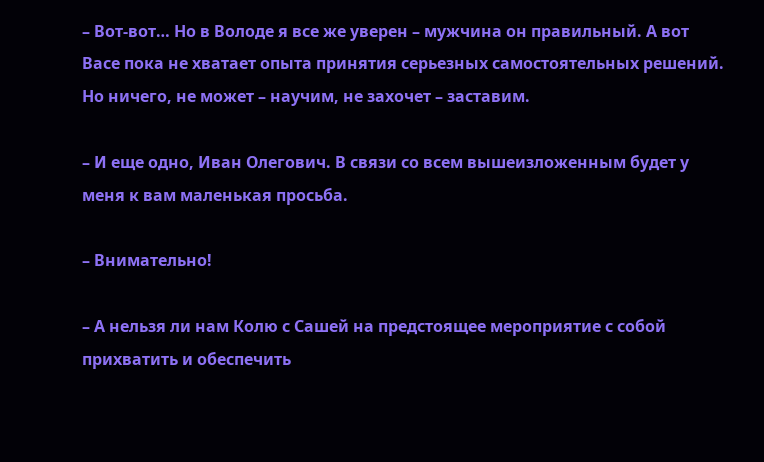– Вот-вот… Но в Володе я все же уверен – мужчина он правильный. А вот Васе пока не хватает опыта принятия серьезных самостоятельных решений. Но ничего, не может – научим, не захочет – заставим.

– И еще одно, Иван Олегович. В связи со всем вышеизложенным будет у меня к вам маленькая просьба.

– Внимательно!

– А нельзя ли нам Колю с Сашей на предстоящее мероприятие с собой прихватить и обеспечить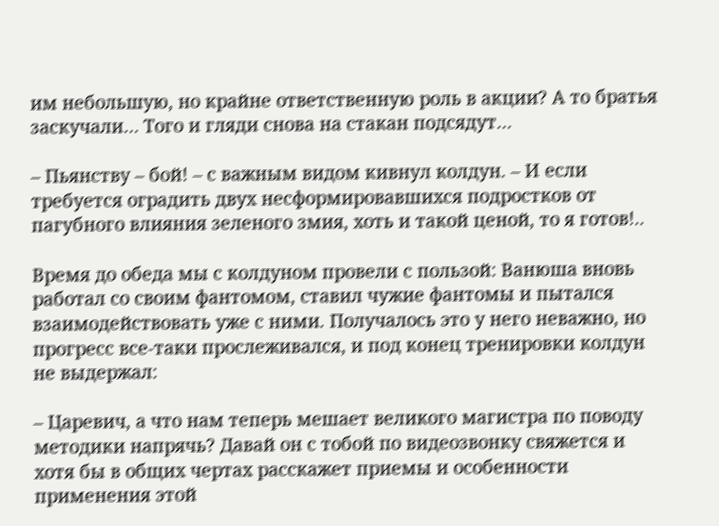им небольшую, но крайне ответственную роль в акции? А то братья заскучали… Того и гляди снова на стакан подсядут…

– Пьянству – бой! – с важным видом кивнул колдун. – И если требуется оградить двух несформировавшихся подростков от пагубного влияния зеленого змия, хоть и такой ценой, то я готов!..

Время до обеда мы с колдуном провели с пользой: Ванюша вновь работал со своим фантомом, ставил чужие фантомы и пытался взаимодействовать уже с ними. Получалось это у него неважно, но прогресс все-таки прослеживался, и под конец тренировки колдун не выдержал:

– Царевич, а что нам теперь мешает великого магистра по поводу методики напрячь? Давай он с тобой по видеозвонку свяжется и хотя бы в общих чертах расскажет приемы и особенности применения этой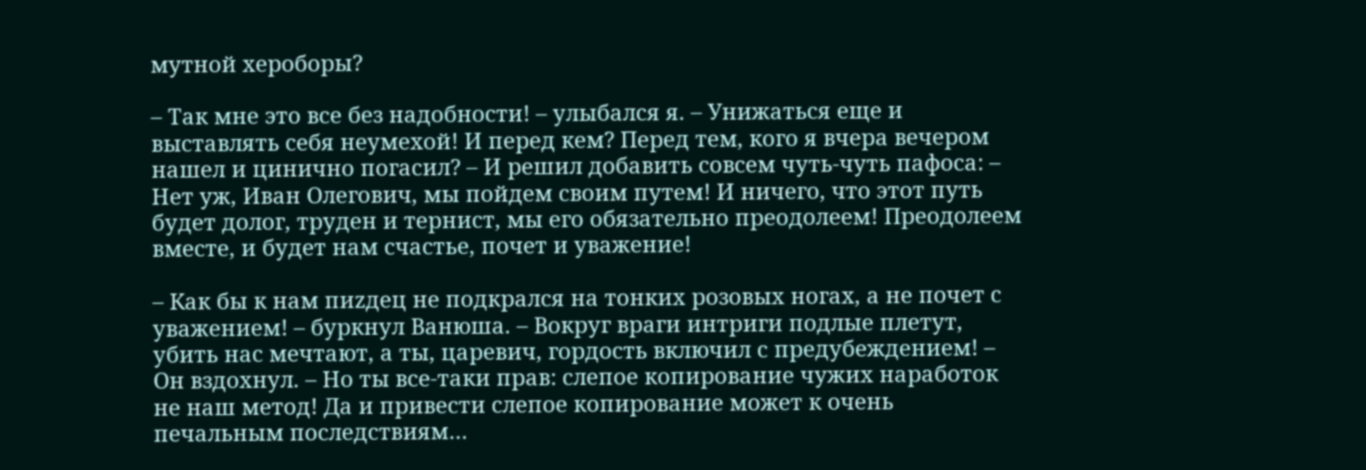мутной хероборы?

– Так мне это все без надобности! – улыбался я. – Унижаться еще и выставлять себя неумехой! И перед кем? Перед тем, кого я вчера вечером нашел и цинично погасил? – И решил добавить совсем чуть-чуть пафоса: – Нет уж, Иван Олегович, мы пойдем своим путем! И ничего, что этот путь будет долог, труден и тернист, мы его обязательно преодолеем! Преодолеем вместе, и будет нам счастье, почет и уважение!

– Как бы к нам пиzдец не подкрался на тонких розовых ногах, а не почет с уважением! – буркнул Ванюша. – Вокруг враги интриги подлые плетут, убить нас мечтают, а ты, царевич, гордость включил с предубеждением! – Он вздохнул. – Но ты все-таки прав: слепое копирование чужих наработок не наш метод! Да и привести слепое копирование может к очень печальным последствиям…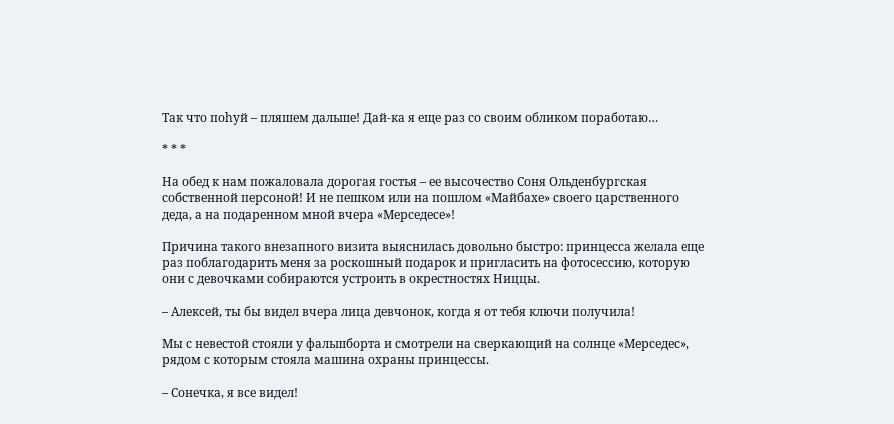Так что поhуй – пляшем дальше! Дай-ка я еще раз со своим обликом поработаю…

* * *

На обед к нам пожаловала дорогая гостья – ее высочество Соня Ольденбургская собственной персоной! И не пешком или на пошлом «Майбахе» своего царственного деда, а на подаренном мной вчера «Мерседесе»!

Причина такого внезапного визита выяснилась довольно быстро: принцесса желала еще раз поблагодарить меня за роскошный подарок и пригласить на фотосессию, которую они с девочками собираются устроить в окрестностях Ниццы.

– Алексей, ты бы видел вчера лица девчонок, когда я от тебя ключи получила!

Мы с невестой стояли у фальшборта и смотрели на сверкающий на солнце «Мерседес», рядом с которым стояла машина охраны принцессы.

– Сонечка, я все видел!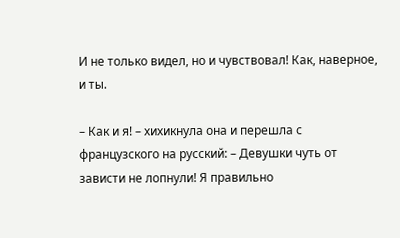И не только видел, но и чувствовал! Как, наверное, и ты.

– Как и я! – хихикнула она и перешла с французского на русский: – Девушки чуть от зависти не лопнули! Я правильно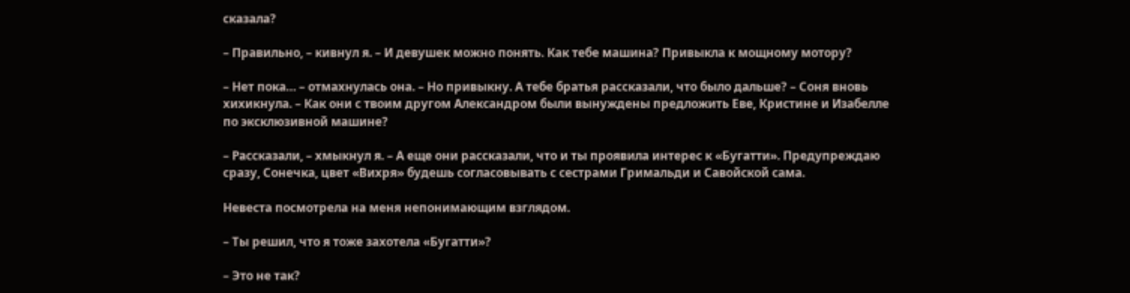сказала?

– Правильно, – кивнул я. – И девушек можно понять. Как тебе машина? Привыкла к мощному мотору?

– Нет пока… – отмахнулась она. – Но привыкну. А тебе братья рассказали, что было дальше? – Соня вновь хихикнула. – Как они с твоим другом Александром были вынуждены предложить Еве, Кристине и Изабелле по эксклюзивной машине?

– Рассказали, – хмыкнул я. – А еще они рассказали, что и ты проявила интерес к «Бугатти». Предупреждаю сразу, Сонечка, цвет «Вихря» будешь согласовывать с сестрами Гримальди и Савойской сама.

Невеста посмотрела на меня непонимающим взглядом.

– Ты решил, что я тоже захотела «Бугатти»?

– Это не так?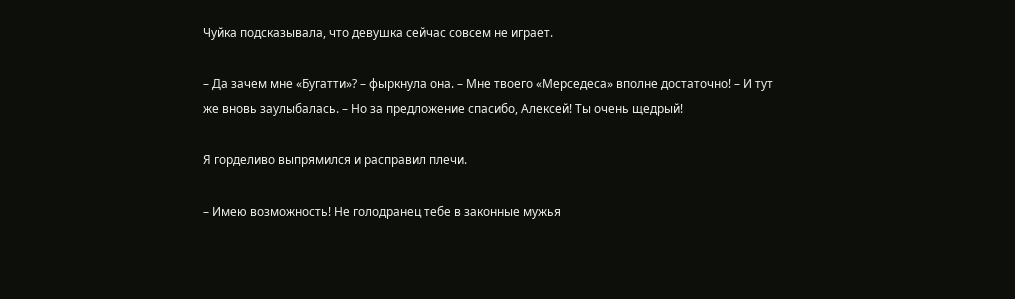Чуйка подсказывала, что девушка сейчас совсем не играет.

– Да зачем мне «Бугатти»? – фыркнула она. – Мне твоего «Мерседеса» вполне достаточно! – И тут же вновь заулыбалась. – Но за предложение спасибо, Алексей! Ты очень щедрый!

Я горделиво выпрямился и расправил плечи.

– Имею возможность! Не голодранец тебе в законные мужья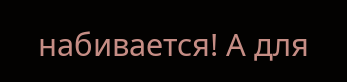набивается! А для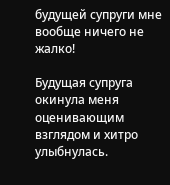будущей супруги мне вообще ничего не жалко!

Будущая супруга окинула меня оценивающим взглядом и хитро улыбнулась.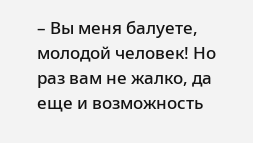– Вы меня балуете, молодой человек! Но раз вам не жалко, да еще и возможность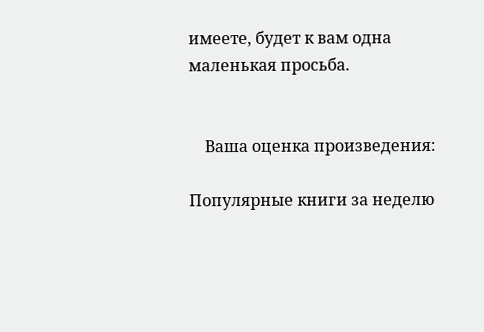имеете, будет к вам одна маленькая просьба.


    Ваша оценка произведения:

Популярные книги за неделю